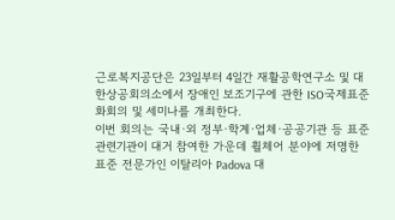근로복지공단은 23일부터 4일간 재활공학연구소 및 대한상공회의소에서 장애인 보조기구에 관한 ISO국제표준화회의 및 세미나를 개최한다.
이번 회의는 국내·외 정부·학계·업체·공공기관 등 표준관련기관이 대거 참여한 가운데 휠체어 분야에 저명한 표준 전문가인 이탈리아 Padova 대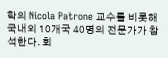학의 Nicola Patrone 교수를 비롯해 국내외 10개국 40명의 전문가가 참석한다. 회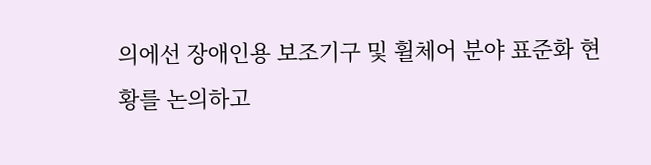의에선 장애인용 보조기구 및 휠체어 분야 표준화 현황를 논의하고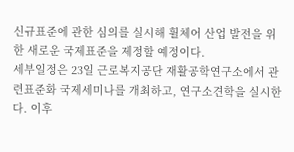신규표준에 관한 심의를 실시해 휠체어 산업 발전을 위한 새로운 국제표준을 제정할 예정이다.
세부일정은 23일 근로복지공단 재활공학연구소에서 관련표준화 국제세미나를 개최하고, 연구소견학을 실시한다. 이후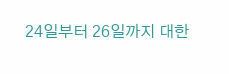24일부터 26일까지 대한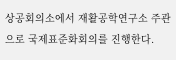상공회의소에서 재활공학연구소 주관으로 국제표준화회의를 진행한다.